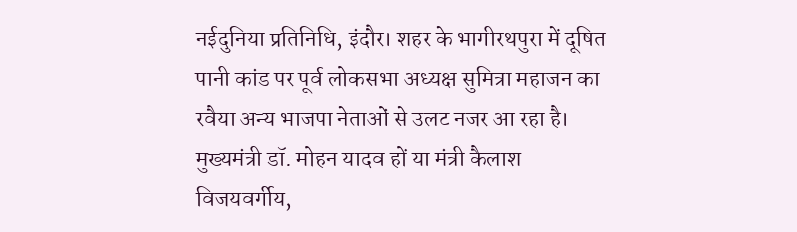नईदुनिया प्रतिनिधि, इंदौर। शहर के भागीरथपुरा में दूषित पानी कांड पर पूर्व लोकसभा अध्यक्ष सुमित्रा महाजन का रवैया अन्य भाजपा नेताओं से उलट नजर आ रहा है। मुख्यमंत्री डॉ. मोहन यादव हों या मंत्री कैलाश विजयवर्गीय,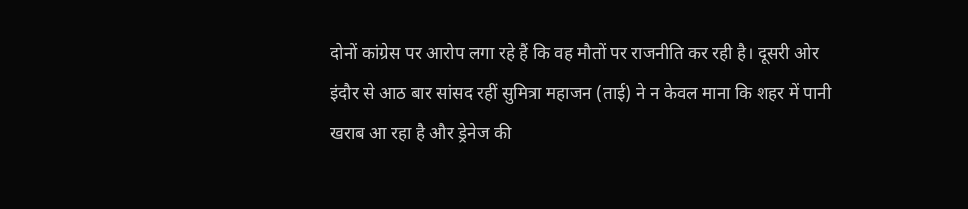दोनों कांग्रेस पर आरोप लगा रहे हैं कि वह मौतों पर राजनीति कर रही है। दूसरी ओर इंदौर से आठ बार सांसद रहीं सुमित्रा महाजन (ताई) ने न केवल माना कि शहर में पानी खराब आ रहा है और ड्रेनेज की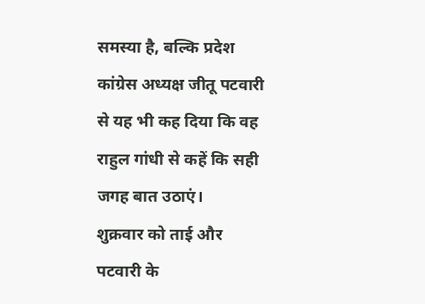समस्या है, बल्कि प्रदेश कांग्रेस अध्यक्ष जीतू पटवारी से यह भी कह दिया कि वह राहुल गांधी से कहें कि सही जगह बात उठाएं।
शुक्रवार को ताई और पटवारी के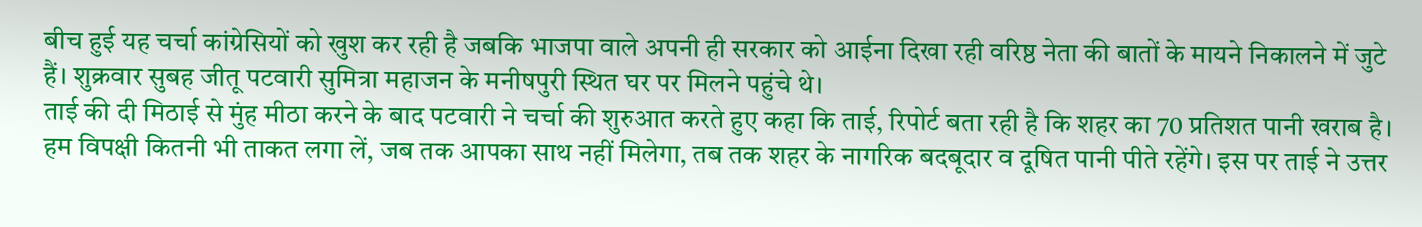बीच हुई यह चर्चा कांग्रेसियों को खुश कर रही है जबकि भाजपा वाले अपनी ही सरकार को आईना दिखा रही वरिष्ठ नेता की बातों के मायने निकालने में जुटे हैं। शुक्रवार सुबह जीतू पटवारी सुमित्रा महाजन के मनीषपुरी स्थित घर पर मिलने पहुंचे थे।
ताई की दी मिठाई से मुंह मीठा करने के बाद पटवारी ने चर्चा की शुरुआत करते हुए कहा कि ताई, रिपोर्ट बता रही है कि शहर का 70 प्रतिशत पानी खराब है। हम विपक्षी कितनी भी ताकत लगा लें, जब तक आपका साथ नहीं मिलेगा, तब तक शहर के नागरिक बदबूदार व दूषित पानी पीते रहेंगे। इस पर ताई ने उत्तर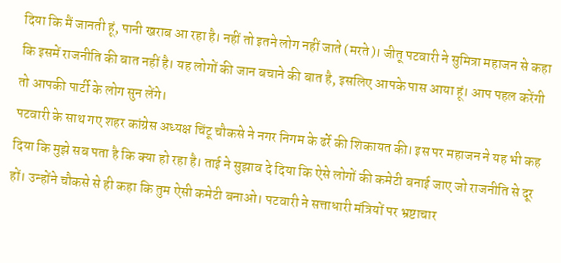दिया कि मैं जानती हूं, पानी खराब आ रहा है। नहीं तो इतने लोग नहीं जाते (मरते)। जीतू पटवारी ने सुमित्रा महाजन से कहा कि इसमें राजनीति की बात नहीं है। यह लोगों की जान बचाने की बात है, इसलिए आपके पास आया हूं। आप पहल करेंगी तो आपकी पार्टी के लोग सुन लेंगे।
पटवारी के साथ गए शहर कांग्रेस अध्यक्ष चिंटू चौकसे ने नगर निगम के ढर्रे की शिकायत की। इस पर महाजन ने यह भी कह दिया कि मुझे सब पता है कि क्या हो रहा है। ताई ने सुझाव दे दिया कि ऐसे लोगों की कमेटी बनाई जाए जो राजनीति से दूर हों। उन्होंने चौकसे से ही कहा कि तुम ऐसी कमेटी बनाओ। पटवारी ने सत्ताधारी मंत्रियों पर भ्रष्टाचार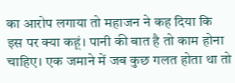का आरोप लगाया तो महाजन ने कह दिया कि इस पर क्या कहूं। पानी की बात है तो काम होना चाहिए। एक जमाने में जब कुछ गलत होता था तो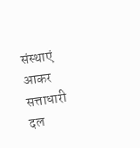संस्थाएं आकर सत्ताधारी दल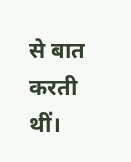से बात करती थीं।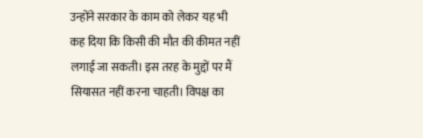उन्होंने सरकार के काम को लेकर यह भी कह दिया कि किसी की मौत की कीमत नहीं लगाई जा सकती। इस तरह के मुद्दों पर मैं सियासत नहीं करना चाहती। विपक्ष का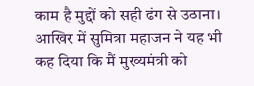काम है मुद्दों को सही ढंग से उठाना। आखिर में सुमित्रा महाजन ने यह भी कह दिया कि मैं मुख्यमंत्री को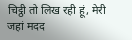चिट्ठी तो लिख रही हूं, मेरी जहां मदद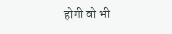होगी वो भी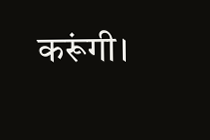करूंगी।